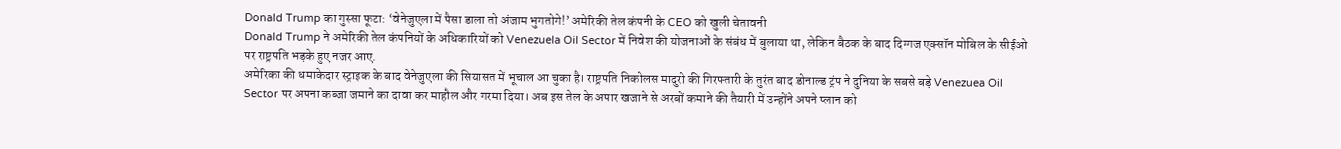Donald Trump का गुस्सा फूटा: ‘वेनेजुएला में पैसा डाला तो अंजाम भुगतोगे!’ अमेरिकी तेल कंपनी के CEO को खुली चेतावनी
Donald Trump ने अमेरिकी तेल कंपनियों के अधिकारियों को Venezuela Oil Sector में निवेश की योजनाओं के संबंध में बुलाया था, लेकिन बैठक के बाद दिग्गज एक्सॉन मोबिल के सीईओ पर राष्ट्रपति भड़के हुए नजर आए.
अमेरिका की धमाकेदार स्ट्राइक के बाद वेनेजुएला की सियासत में भूचाल आ चुका है। राष्ट्रपति निकोलस मादुरो की गिरफ्तारी के तुरंत बाद डोनाल्ड ट्रंप ने दुनिया के सबसे बड़े Venezuea Oil Sector पर अपना कब्जा जमाने का दावा कर माहौल और गरमा दिया। अब इस तेल के अपार खजाने से अरबों कमाने की तैयारी में उन्होंने अपने प्लान को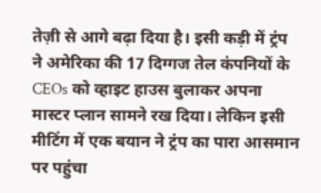तेज़ी से आगे बढ़ा दिया है। इसी कड़ी में ट्रंप ने अमेरिका की 17 दिग्गज तेल कंपनियों के CEOs को व्हाइट हाउस बुलाकर अपना मास्टर प्लान सामने रख दिया। लेकिन इसी मीटिंग में एक बयान ने ट्रंप का पारा आसमान पर पहुंचा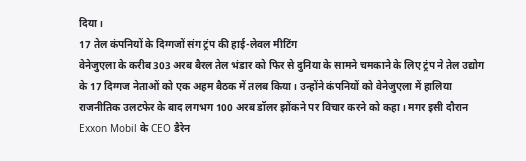दिया।
17 तेल कंपनियों के दिग्गजों संग ट्रंप की हाई-लेवल मीटिंग
वेनेजुएला के करीब 303 अरब बैरल तेल भंडार को फिर से दुनिया के सामने चमकाने के लिए ट्रंप ने तेल उद्योग के 17 दिग्गज नेताओं को एक अहम बैठक में तलब किया। उन्होंने कंपनियों को वेनेजुएला में हालिया राजनीतिक उलटफेर के बाद लगभग 100 अरब डॉलर झोंकने पर विचार करने को कहा। मगर इसी दौरान Exxon Mobil के CEO डैरेन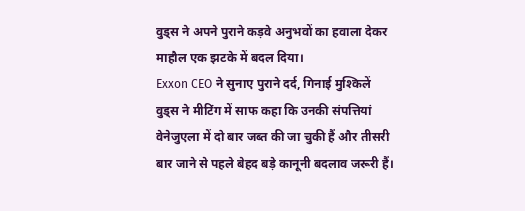वुड्स ने अपने पुराने कड़वे अनुभवों का हवाला देकर माहौल एक झटके में बदल दिया।
Exxon CEO ने सुनाए पुराने दर्द, गिनाई मुश्किलें
वुड्स ने मीटिंग में साफ कहा कि उनकी संपत्तियां वेनेजुएला में दो बार जब्त की जा चुकी हैं और तीसरी बार जाने से पहले बेहद बड़े कानूनी बदलाव जरूरी हैं।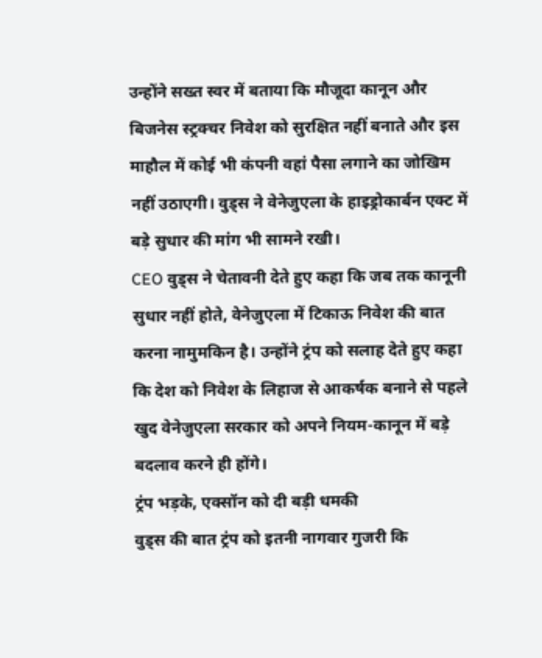उन्होंने सख्त स्वर में बताया कि मौजूदा कानून और बिजनेस स्ट्रक्चर निवेश को सुरक्षित नहीं बनाते और इस माहौल में कोई भी कंपनी वहां पैसा लगाने का जोखिम नहीं उठाएगी। वुड्स ने वेनेजुएला के हाइड्रोकार्बन एक्ट में बड़े सुधार की मांग भी सामने रखी।
CEO वुड्स ने चेतावनी देते हुए कहा कि जब तक कानूनी सुधार नहीं होते, वेनेजुएला में टिकाऊ निवेश की बात करना नामुमकिन है। उन्होंने ट्रंप को सलाह देते हुए कहा कि देश को निवेश के लिहाज से आकर्षक बनाने से पहले खुद वेनेजुएला सरकार को अपने नियम-कानून में बड़े बदलाव करने ही होंगे।
ट्रंप भड़के, एक्सॉन को दी बड़ी धमकी
वुड्स की बात ट्रंप को इतनी नागवार गुजरी कि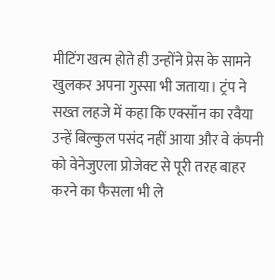मीटिंग खत्म होते ही उन्होंने प्रेस के सामने खुलकर अपना गुस्सा भी जताया। ट्रंप ने सख्त लहजे में कहा कि एक्सॉन का रवैया उन्हें बिल्कुल पसंद नहीं आया और वे कंपनी को वेनेजुएला प्रोजेक्ट से पूरी तरह बाहर करने का फैसला भी ले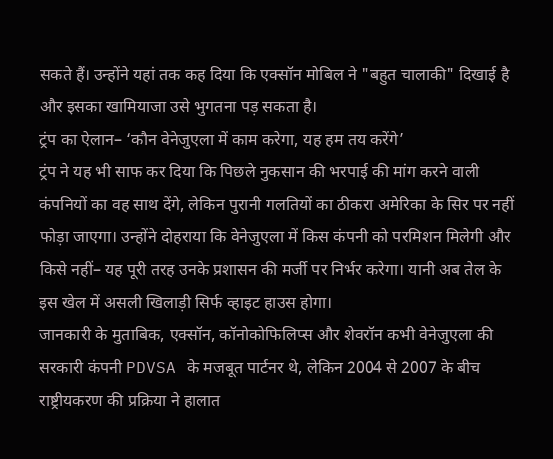सकते हैं। उन्होंने यहां तक कह दिया कि एक्सॉन मोबिल ने "बहुत चालाकी" दिखाई है और इसका खामियाजा उसे भुगतना पड़ सकता है।
ट्रंप का ऐलान– ‘कौन वेनेजुएला में काम करेगा, यह हम तय करेंगे’
ट्रंप ने यह भी साफ कर दिया कि पिछले नुकसान की भरपाई की मांग करने वाली कंपनियों का वह साथ देंगे, लेकिन पुरानी गलतियों का ठीकरा अमेरिका के सिर पर नहीं फोड़ा जाएगा। उन्होंने दोहराया कि वेनेजुएला में किस कंपनी को परमिशन मिलेगी और किसे नहीं– यह पूरी तरह उनके प्रशासन की मर्जी पर निर्भर करेगा। यानी अब तेल के इस खेल में असली खिलाड़ी सिर्फ व्हाइट हाउस होगा।
जानकारी के मुताबिक, एक्सॉन, कॉनोकोफिलिप्स और शेवरॉन कभी वेनेजुएला की सरकारी कंपनी PDVSA के मजबूत पार्टनर थे, लेकिन 2004 से 2007 के बीच राष्ट्रीयकरण की प्रक्रिया ने हालात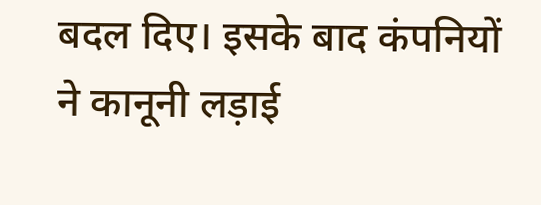बदल दिए। इसके बाद कंपनियों ने कानूनी लड़ाई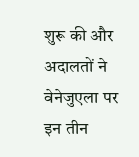शुरू की और अदालतों ने वेनेजुएला पर इन तीन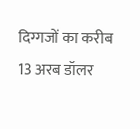दिग्गजों का करीब 13 अरब डॉलर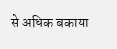से अधिक बकाया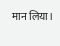मान लिया।